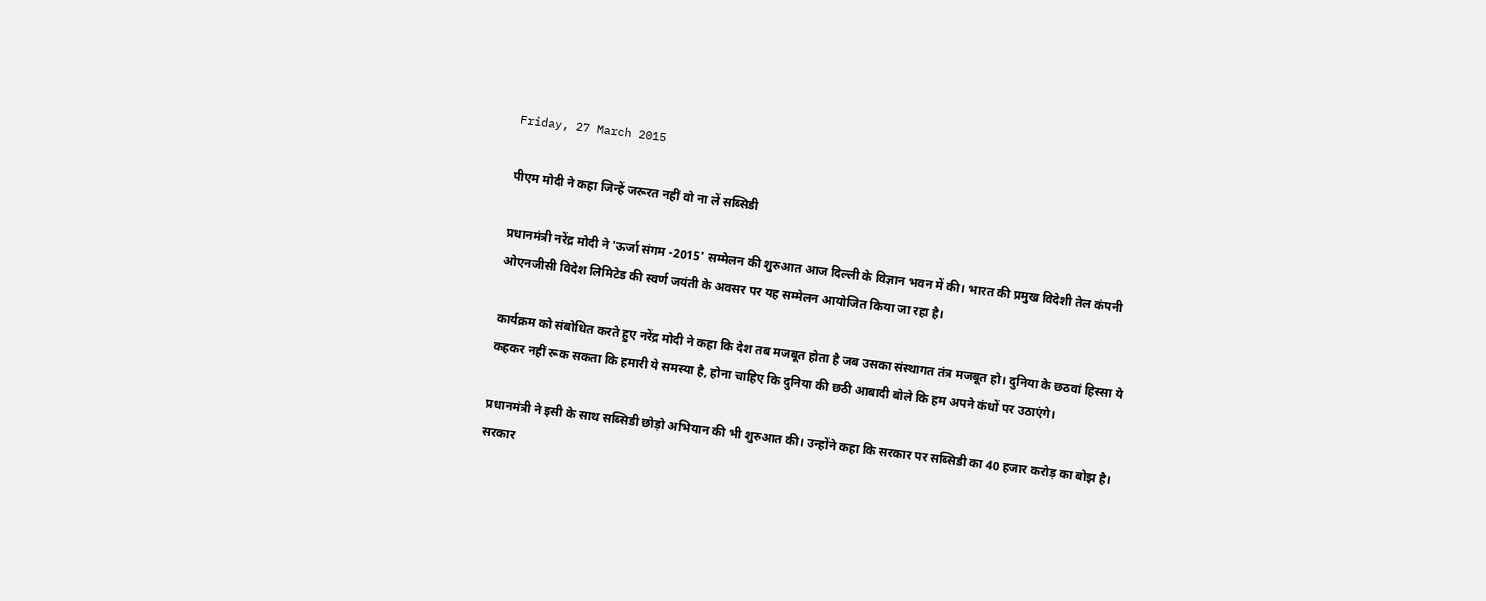Friday, 27 March 2015

पीएम मोदी ने कहा जिन्‍हें जरूरत नहीं वो ना लें सब्सिडी

प्रधानमंत्री नरेंद्र मोदी ने 'ऊर्जा संगम -2015' सम्मेलन की शुरुआत आज दिल्ली के विज्ञान भवन में की। भारत की प्रमुख विदेशी तेल कंपनी ओएनजीसी विदेश लिमिटेड की स्वर्ण जयंती के अवसर पर यह सम्मेलन आयोजित किया जा रहा है।

कार्यक्रम को संबोधित करते हुए नरेंद्र मोदी ने कहा कि देश तब मजबूत होता है जब उसका संस्थागत तंत्र मजबूत हो। दुनिया के छठवां हिस्सा ये कहकर नहीं रूक सकता कि हमारी ये समस्या है, होना चाहिए कि दुनिया की छठी आबादी बोले कि हम अपने कंधों पर उठाएंगे।

प्रधानमंत्री ने इसी के साथ सब्सिडी छोड़ो अभियान की भी शुरुआत की। उन्होंने कहा कि सरकार पर सब्सिडी का 40 हजार करोड़ का बोझ है। सरकार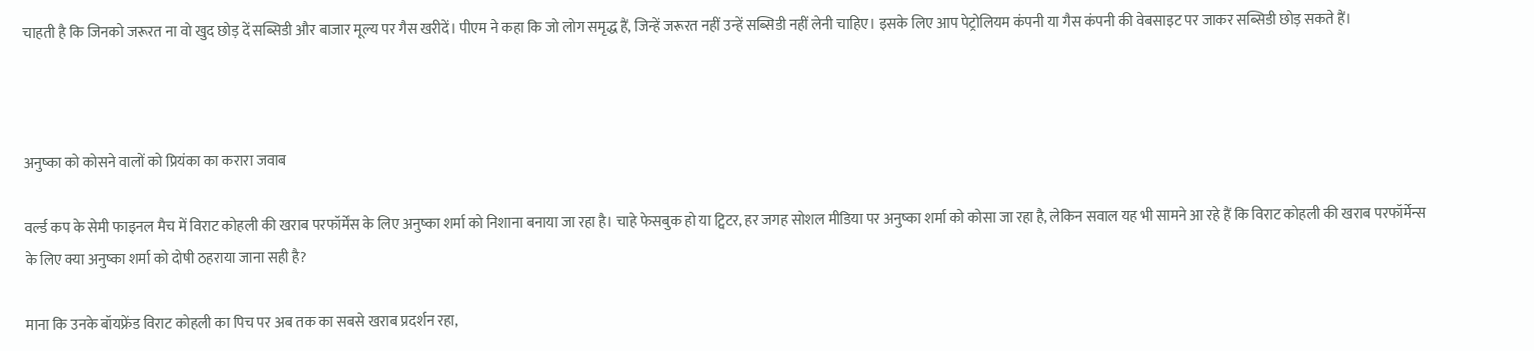चाहती है कि जिनको जरूरत ना वो खुद छोड़ दें सब्सिडी और बाजार मूल्य पर गैस खरीदें। पीएम ने कहा कि जो लोग समृद्ध हैं, जिन्हें जरूरत नहीं उन्हें सब्सिडी नहीं लेनी चाहिए। इसके लिए आप पेट्रोलियम कंपनी या गैस कंपनी की वेबसाइट पर जाकर सब्सिडी छोड़ सकते हैं।



अनुष्‍का को कोसने वालों को प्रियंका का करारा जवाब

वर्ल्ड कप के सेमी फाइनल मैच में विराट कोहली की खराब परफॉर्मेंस के लिए अनुष्का शर्मा को निशाना बनाया जा रहा है। चाहे फेसबुक हो या ट्विटर, हर जगह सोशल मीडिया पर अनुष्का शर्मा को कोसा जा रहा है, लेकिन सवाल यह भी सामने आ रहे हैं कि विराट कोहली की खराब परफॉर्मेन्स के लिए क्या अनुष्का शर्मा को दोषी ठहराया जाना सही है?

माना कि उनके बॉयफ्रेंड विराट कोहली का पिच पर अब तक का सबसे खराब प्रदर्शन रहा,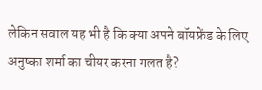लेकिन सवाल यह भी है कि क्या अपने बॉयफ्रेंड के लिए अनुष्का शर्मा का चीयर करना गलत है?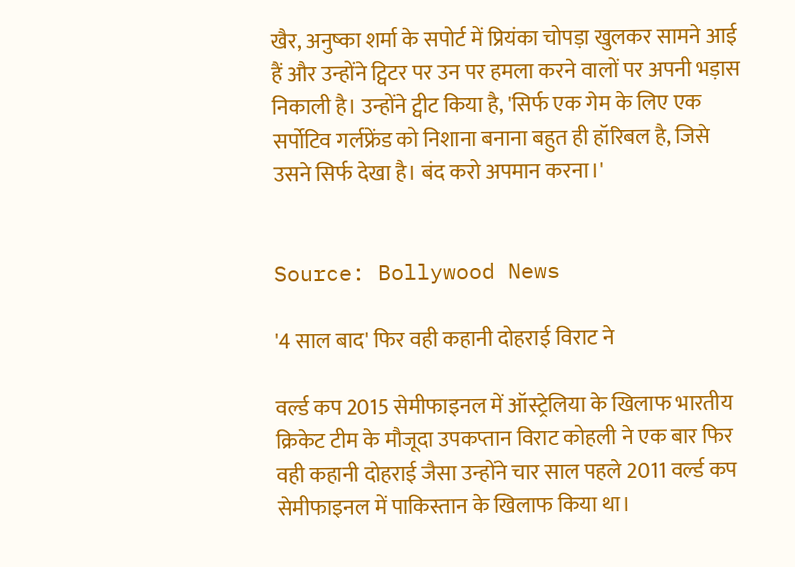खैर, अनुष्का शर्मा के सपोर्ट में प्रियंका चोपड़ा खुलकर सामने आई हैं और उन्होंने ट्विटर पर उन पर हमला करने वालों पर अपनी भड़ास निकाली है। उन्होंने ट्वीट किया है, 'सिर्फ एक गेम के लिए एक सर्पोटिव गर्लफ्रेंड को निशाना बनाना बहुत ही हॉरिबल है, जिसे उसने सिर्फ देखा है। बंद करो अपमान करना।'


Source: Bollywood News

'4 साल बाद' फिर वही कहानी दोहराई विराट ने

वर्ल्ड कप 2015 सेमीफाइनल में ऑस्ट्रेलिया के खिलाफ भारतीय क्रिकेट टीम के मौजूदा उपकप्तान विराट कोहली ने एक बार फिर वही कहानी दोहराई जैसा उन्होंने चार साल पहले 2011 वर्ल्ड कप सेमीफाइनल में पाकिस्तान के खिलाफ किया था।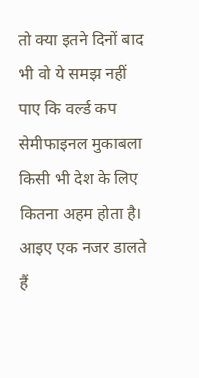तो क्या इतने दिनों बाद भी वो ये समझ नहीं पाए कि वर्ल्ड कप सेमीफाइनल मुकाबला किसी भी देश के लिए कितना अहम होता है। आइए एक नजर डालते हैं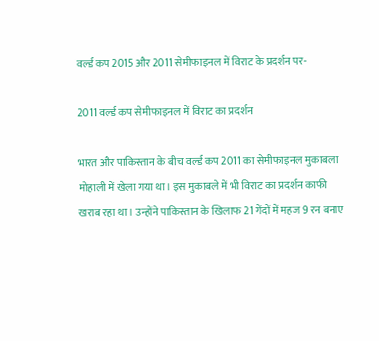वर्ल्ड कप 2015 और 2011 सेमीफाइनल में विराट के प्रदर्शन पर-

2011 वर्ल्ड कप सेमीफाइनल में विराट का प्रदर्शन

भारत और पाकिस्तान के बीच वर्ल्ड कप 2011 का सेमीफाइनल मुकाबला मोहाली में खेला गया था। इस मुकाबले में भी विराट का प्रदर्शन काफी खराब रहा था। उन्होंने पाकिस्तान के खिलाफ 21 गेंदों में महज 9 रन बनाए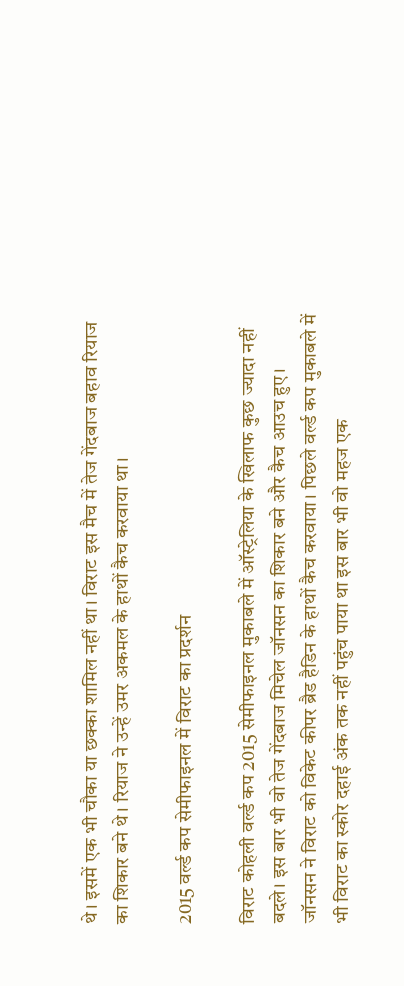थे। इसमें एक भी चौका या छक्का शामिल नहीं था। विराट इस मैच में तेज गेंदबाज बहाव रियाज का शिकार बने थे। रियाज ने उन्हें उमर अकमल के हाथों कैच करवाया था।

2015 वर्ल्ड कप सेमीफाइनल में विराट का प्रदर्शन

विराट कोहली वर्ल्ड कप 2015 सेमीफाइनल मुकाबले में ऑस्ट्रेलिया के खिलाफ कुछ ज्यादा नहीं बदले। इस बार भी वो तेज गेंदबाज मिचेल जॉनसन का शिकार बने और कैच आउच हुए। जॉनसन ने विराट को विकेट कीपर ब्रैड हैडिन के हाथों कैच करवाया। पिछले वर्ल्ड कप मुकाबले में भी विराट का स्कोर दहाई अंक तक नहीं पहुंच पाया था इस बार भी वो महज एक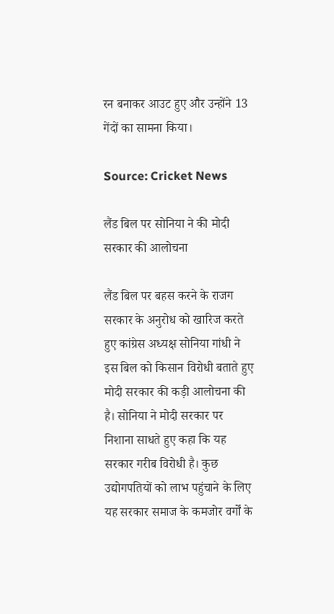रन बनाकर आउट हुए और उन्होंने 13 गेंदों का सामना किया।

Source: Cricket News

लैंड बिल पर सोनिया ने की मोदी सरकार की आलोचना

लैंड बिल पर बहस करने के राजग सरकार के अनुरोध को खारिज करते हुए कांग्रेस अध्यक्ष सोनिया गांधी ने इस बिल को किसान विरोधी बताते हुए मोदी सरकार की कड़ी आलोचना की है। सोनिया ने मोदी सरकार पर निशाना साधते हुए कहा कि यह सरकार गरीब विरोधी है। कुछ उद्योगपतियों को लाभ पहुंचाने के लिए यह सरकार समाज के कमजोर वर्गों के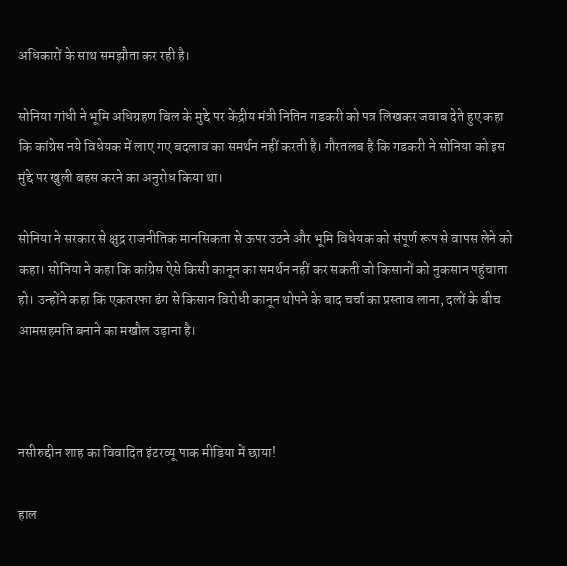अधिकारों के साथ समझौता कर रही है।

सोनिया गांधी ने भूमि अधिग्रहण बिल के मुद्दे पर केंद्रीय मंत्री नितिन गडकरी को पत्र लिखकर जवाब देते हुए कहा कि कांग्रेस नये विधेयक में लाए गए बदलाव का समर्थन नहीं करती है। गौरतलब है कि गडकरी ने सोनिया को इस मुंद्दे पर खुली बहस करने का अनुरोध किया था।

सोनिया ने सरकार से क्षुद्र राजनीतिक मानसिकता से ऊपर उठने और भूमि विधेयक को संपूर्ण रूप से वापस लेने को कहा। सोनिया ने कहा कि कांग्रेस ऐसे किसी कानून का समर्थन नहीं कर सकती जो किसानों को नुकसान पहुंचाता हो। उन्होंने कहा कि एकतरफा ढंग से किसान विरोधी कानून थोपने के बाद चर्चा का प्रस्ताव लाना, दलों के बीच आमसहमति बनाने का मखौल उड़ाना है।



नसीरुद्दीन शाह का विवादित इंटरव्‍यू पाक मीडिया में छाया!

हाल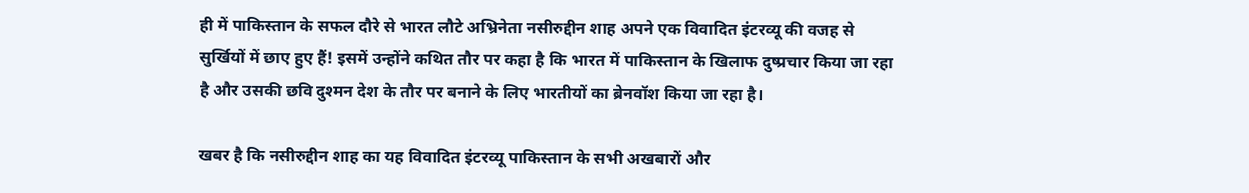ही में पाकिस्तान के सफल दौरे से भारत लौटे अभ्रिनेता नसीरुद्दीन शाह अपने एक विवादित इंटरव्यू की वजह से सुर्खियों में छाए हुए हैं! इसमें उन्होंने कथित तौर पर कहा है कि भारत में पाकिस्तान के खिलाफ दुष्प्रचार किया जा रहा है और उसकी छवि दुश्मन देश के तौर पर बनाने के लिए भारतीयों का ब्रेनवॉश किया जा रहा है।

खबर है कि नसीरुद्दीन शाह का यह विवादित इंटरव्यू पाकिस्तान के सभी अखबारों और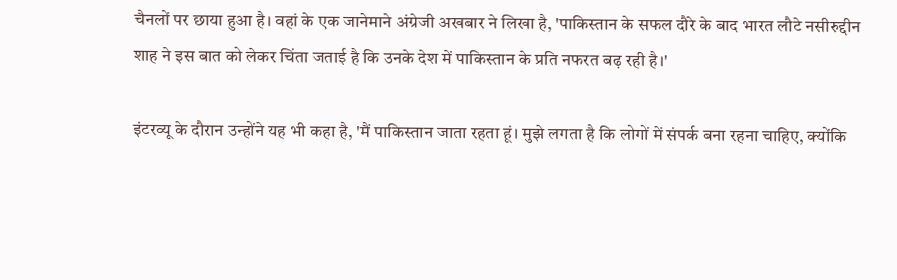चैनलों पर छाया हुआ है। वहां के एक जानेमाने अंग्रेजी अखबार ने लिखा है, 'पाकिस्तान के सफल दौरे के बाद भारत लौटे नसीरुद्दीन शाह ने इस बात को लेकर चिंता जताई है कि उनके देश में पाकिस्तान के प्रति नफरत बढ़ रही है।'

इंटरव्यू के दौरान उन्होंने यह भी कहा है, 'मैं पाकिस्तान जाता रहता हूं। मुझे लगता है कि लोगों में संपर्क बना रहना चाहिए, क्योंकि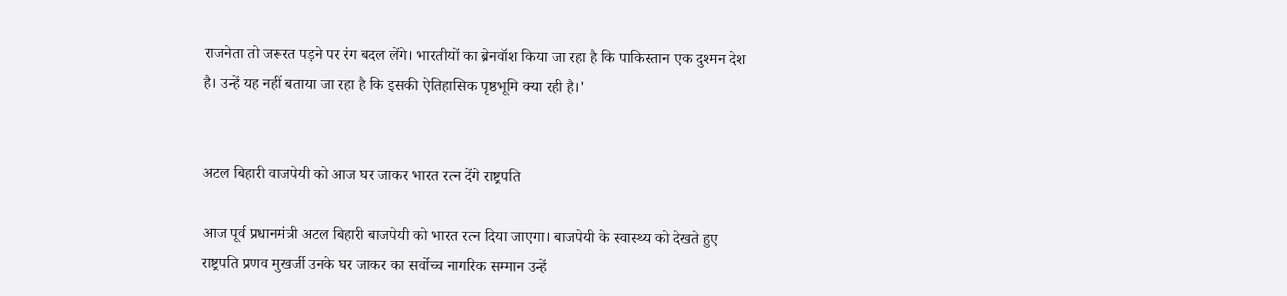राजनेता तो जरूरत पड़ने पर रंग बदल लेंगे। भारतीयों का ब्रेनवॉश किया जा रहा है कि पाकिस्तान एक दुश्मन देश है। उन्हें यह नहीं बताया जा रहा है कि इसकी ऐतिहासिक पृष्ठभूमि क्या रही है।'


अटल बिहारी वाजपेयी को आज घर जाकर भारत रत्‍न देंगे राष्ट्रपति

आज पूर्व प्रधानमंत्री अटल बिहारी बाजपेयी को भारत रत्न दिया जाएगा। बाजपेयी के स्वास्थ्य को देखते हुए राष्ट्रपति प्रणव मुखर्जी उनके घर जाकर का सर्वोच्च नागरिक सम्मान उन्हें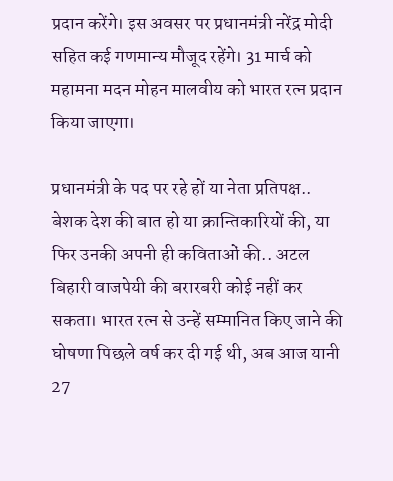प्रदान करेंगे। इस अवसर पर प्रधानमंत्री नरेंद्र मोदी सहित कई गणमान्य मौजूद रहेंगे। 31 मार्च को महामना मदन मोहन मालवीय को भारत रत्न प्रदान किया जाएगा।

प्रधानमंत्री के पद पर रहे हों या नेता प्रतिपक्ष.. बेशक देश की बात हो या क्रान्तिकारियों की, या फिर उनकी अपनी ही कविताओं की.. अटल बिहारी वाजपेयी की बरारबरी कोई नहीं कर सकता। भारत रत्न से उन्हें सम्मानित किए जाने की घोषणा पिछले वर्ष कर दी गई थी, अब आज यानी 27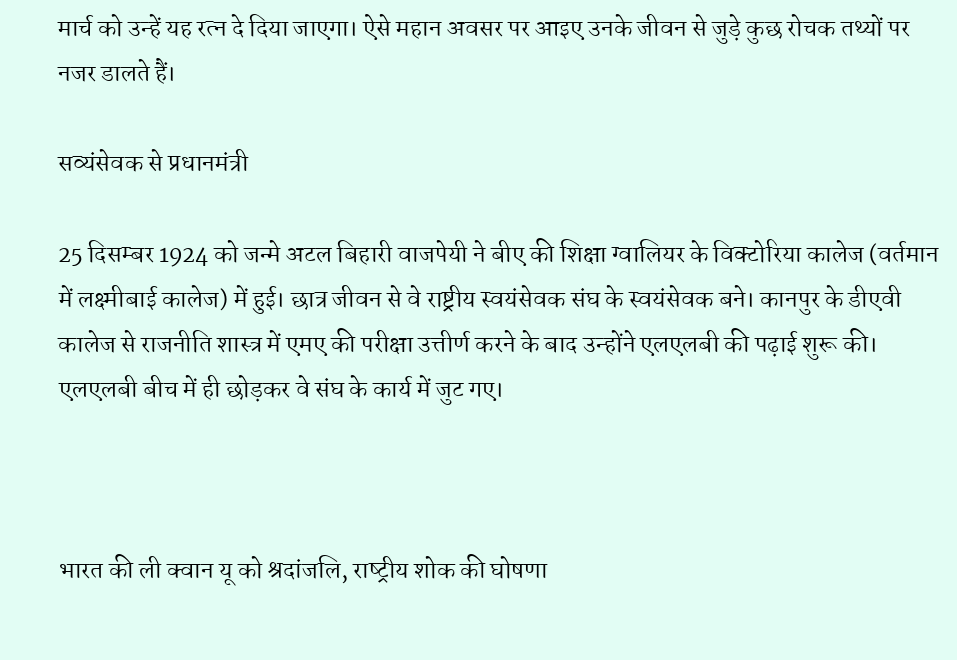मार्च को उन्हें यह रत्न दे दिया जाएगा। ऐसे महान अवसर पर आइए उनके जीवन से जुड़े कुछ रोचक तथ्यों पर नजर डालते हैं।

सव्यंसेवक से प्रधानमंत्री

25 दिसम्बर 1924 को जन्मे अटल बिहारी वाजपेयी ने बीए की शिक्षा ग्वालियर के विक्टोरिया कालेज (वर्तमान में लक्ष्मीबाई कालेज) में हुई। छात्र जीवन से वे राष्ट्रीय स्वयंसेवक संघ के स्वयंसेवक बने। कानपुर के डीएवी कालेज से राजनीति शास्त्र में एमए की परीक्षा उत्तीर्ण करने के बाद उन्होंने एलएलबी की पढ़ाई शुरू की। एलएलबी बीच में ही छोड़कर वे संघ के कार्य में जुट गए।



भारत की ली क्वान यू को श्रदांजलि, राष्‍ट्रीय शोक की घोषणा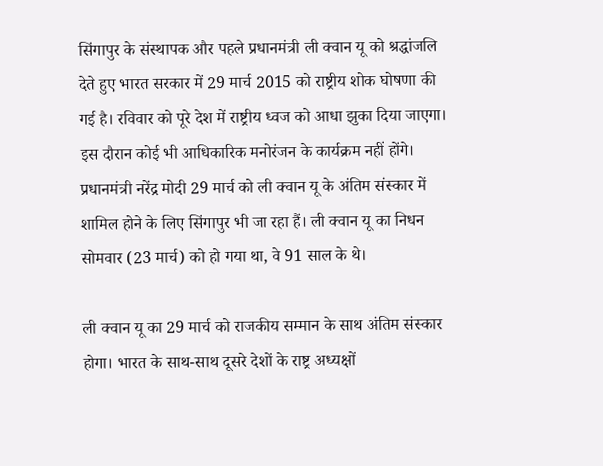सिंगापुर के संस्थापक और पहले प्रधानमंत्री ली क्वान यू को श्रद्धांजलि देते हुए भारत सरकार में 29 मार्च 2015 को राष्ट्रीय शोक घोषणा की गई है। रविवार को पूरे देश में राष्ट्रीय ध्वज को आधा झुका दिया जाएगा। इस दौरान कोई भी आधिकारिक मनोरंजन के कार्यक्रम नहीं होंगे। प्रधानमंत्री नरेंद्र मोदी 29 मार्च को ली क्वान यू के अंतिम संस्कार में शामिल होने के लिए सिंगापुर भी जा रहा हैं। ली क्वान यू का निधन सोमवार (23 मार्च) को हो गया था, वे 91 साल के थे।

ली क्वान यू का 29 मार्च को राजकीय सम्मान के साथ अंतिम संस्कार होगा। भारत के साथ-साथ दूसरे देशों के राष्ट्र अध्यक्षों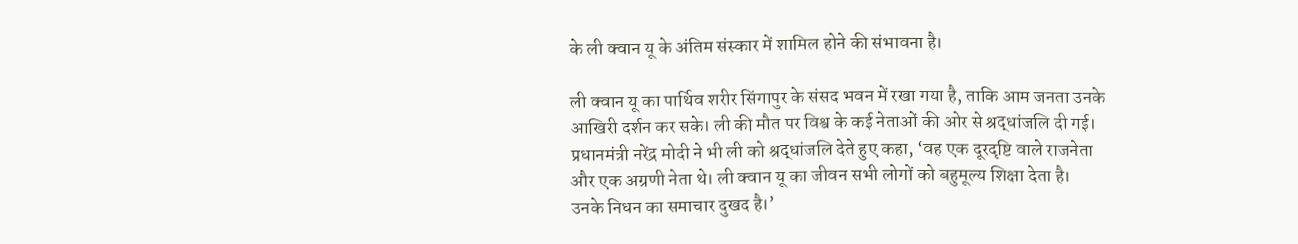के ली क्वान यू के अंतिम संस्कार में शामिल होने की संभावना है।

ली क्वान यू का पार्थिव शरीर सिंगापुर के संसद भवन में रखा गया है, ताकि आम जनता उनके आखिरी दर्शन कर सके। ली की मौत पर विश्व के कई नेताओं की ओर से श्रद्धांजलि दी गई। प्रधानमंत्री नरेंद्र मोदी ने भी ली को श्रद्धांजलि देते हुए कहा, ‘वह एक दूरदृष्टि वाले राजनेता और एक अग्रणी नेता थे। ली क्वान यू का जीवन सभी लोगों को बहुमूल्य शिक्षा देता है। उनके निधन का समाचार दुखद है।’